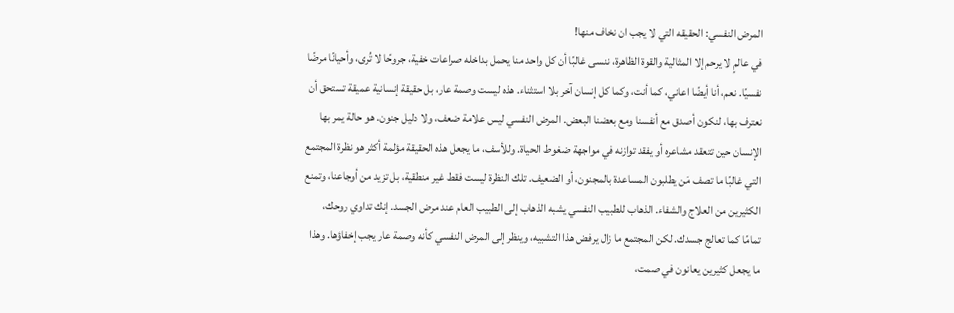المرض النفسي: الحقيقه التي لا يجب ان نخاف منها!
في عالمٍ لا يرحم إلا المثالية والقوة الظاهرة، ننسى غالبًا أن كل واحد منا يحمل بداخله صراعات خفية، جروحًا لا تُرى، وأحيانًا مرضًا نفسيًا. نعم، أنا أيضًا اعاني، كما أنت، وكما كل إنسان آخر بلا استثناء. هذه ليست وصمة عار، بل حقيقة إنسانية عميقة تستحق أن نعترف بها، لنكون أصدق مع أنفسنا ومع بعضنا البعض. المرض النفسي ليس علامة ضعف، ولا دليل جنون. هو حالة يمر بها الإنسان حين تتعقد مشاعره أو يفقد توازنه في مواجهة ضغوط الحياة. وللأسف، ما يجعل هذه الحقيقة مؤلمة أكثر هو نظرة المجتمع التي غالبًا ما تصف مَن يطلبون المساعدة بالمجنون، أو الضعيف. تلك النظرة ليست فقط غير منطقية، بل تزيد من أوجاعنا، وتمنع الكثيرين من العلاج والشفاء. الذهاب للطبيب النفسي يشبه الذهاب إلى الطبيب العام عند مرض الجسد. إنك تداوي روحك، تمامًا كما تعالج جسدك. لكن المجتمع ما زال يرفض هذا التشبيه، وينظر إلى المرض النفسي كأنه وصمة عار يجب إخفاؤها. وهذا ما يجعل كثيرين يعانون في صمت،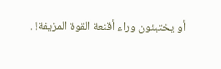أو يختبئون وراء أقنعة القوة المزيفة! .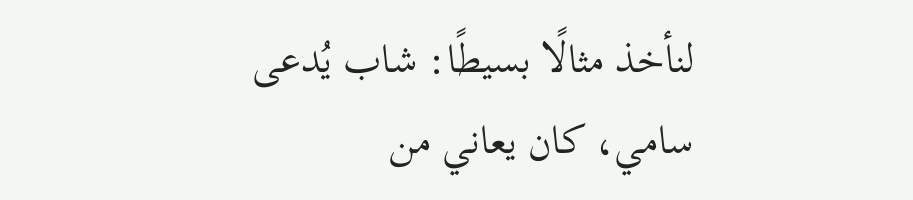لنأخذ مثالًا بسيطًا: شاب يُدعى سامي، كان يعاني من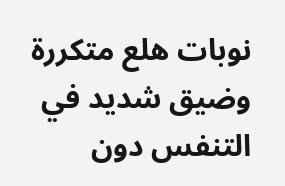نوبات هلع متكررة وضيق شديد في التنفس دون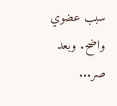سبب عضوي واضح. وبعد صر...